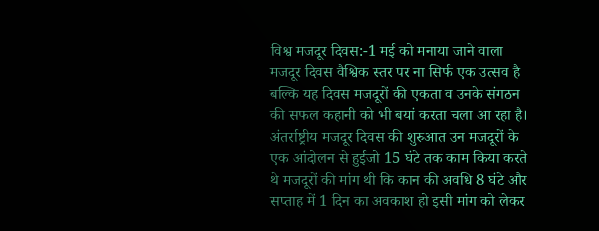विश्व मजदूर दिवस:-1 मई को मनाया जाने वाला मजदूर दिवस वैश्विक स्तर पर ना सिर्फ एक उत्सव है बल्कि यह दिवस मजदूरों की एकता व उनके संगठन की सफल कहानी को भी बयां करता चला आ रहा है।
अंतर्राष्ट्रीय मजदूर दिवस की शुरुआत उन मजदूरों के एक आंदोलन से हुईजो 15 घंटे तक काम किया करते थे मजदूरों की मांग थी कि कान की अवधि 8 घंटे और सप्ताह में 1 दिन का अवकाश हो इसी मांग को लेकर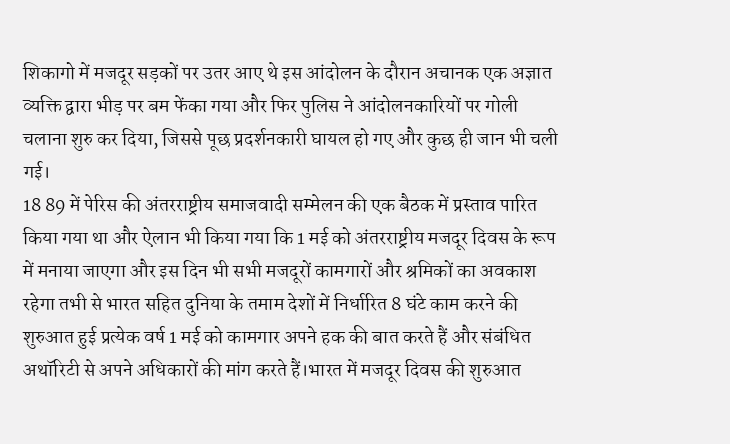शिकागो में मजदूर सड़कों पर उतर आए थे इस आंदोलन के दौरान अचानक एक अज्ञात व्यक्ति द्वारा भीड़ पर बम फेंका गया और फिर पुलिस ने आंदोलनकारियों पर गोली चलाना शुरु कर दिया, जिससे पूछ प्रदर्शनकारी घायल हो गए और कुछ ही जान भी चली गई।
18 89 में पेरिस की अंतरराष्ट्रीय समाजवादी सम्मेलन की एक बैठक में प्रस्ताव पारित किया गया था और ऐलान भी किया गया कि 1 मई को अंतरराष्ट्रीय मजदूर दिवस के रूप में मनाया जाएगा और इस दिन भी सभी मजदूरों कामगारों और श्रमिकों का अवकाश रहेगा तभी से भारत सहित दुनिया के तमाम देशों में निर्धारित 8 घंटे काम करने की शुरुआत हुई प्रत्येक वर्ष 1 मई को कामगार अपने हक की बात करते हैं और संबंधित अथॉरिटी से अपने अधिकारों की मांग करते हैं।भारत में मजदूर दिवस की शुरुआत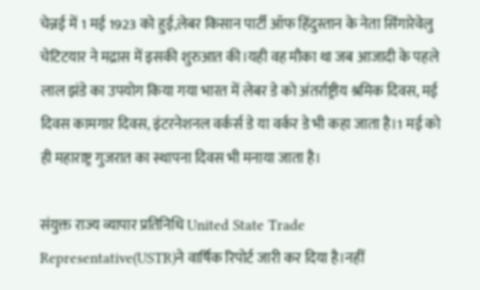चेन्नई में 1 मई 1923 को हुई,लेबर किसान पार्टी ऑफ हिंदुस्तान के नेता सिंगारेवेलु चेटिटयार ने मद्रास में इसकी शुरुआत की।यही वह मौका था जब आजादी के पहले लाल झंडे का उपयोग किया गया भारत में लेबर डे को अंतर्राष्ट्रीय श्रमिक दिवस, मई दिवस कामगार दिवस, इंटरनेशनल वर्कर्स डे या वर्कर डे भी कहा जाता है।1 मई को ही महाराष्ट्र गुजरात का स्थापना दिवस भी मनाया जाता है।

संयुक्त राज्य व्यापार प्रतिनिधि United State Trade Representative(USTR)ने वार्षिक रिपोर्ट जारी कर दिया है।नहीं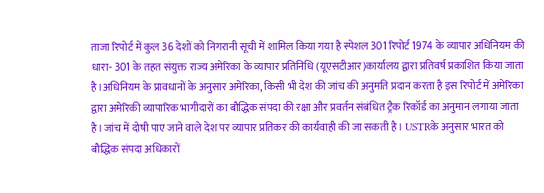ताजा रिपोर्ट में कुल 36 देशों को निगरानी सूची में शामिल किया गया है स्पेशल 301 रिपोर्ट 1974 के व्यापार अधिनियम की धारा- 301 के तहत संयुक्त राज्य अमेरिका के व्यापार प्रतिनिधि (यूएसटीआर)कार्यालय द्वारा प्रतिवर्ष प्रकाशित किया जाता है।अधिनियम के प्रावधानों के अनुसार अमेरिका, किसी भी देश की जांच की अनुमति प्रदान करता है इस रिपोर्ट में अमेरिका द्वारा अमेरिकी व्यापारिक भागीदारों का बौद्धिक संपदा की रक्षा और प्रवर्तन संबंधित ट्रैक रिकॉर्ड का अनुमान लगाया जाता है।जांच में दोषी पाए जाने वाले देश पर व्यापार प्रतिकर की कार्यवाही की जा सकती है। USTRके अनुसार भारत को बौद्धिक संपदा अधिकारों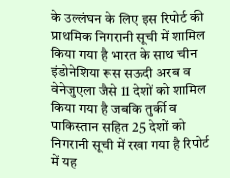के उल्लंघन के लिए इस रिपोर्ट की प्राथमिक निगरानी सूची में शामिल किया गया है भारत के साथ चीन इंडोनेशिया रूस सऊदी अरब व वेनेजुएला जैसे 11 देशों को शामिल किया गया है जबकि तुर्की व पाकिस्तान सहित 25 देशों को निगरानी सूची में रखा गया है रिपोर्ट में यह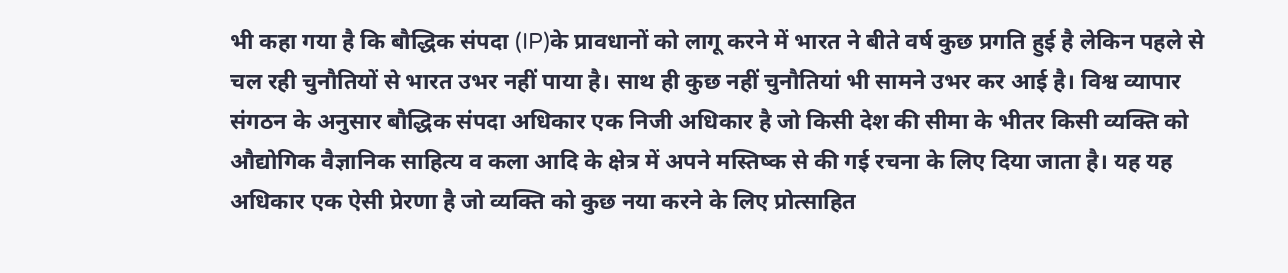भी कहा गया है कि बौद्धिक संपदा (IP)के प्रावधानों को लागू करने में भारत ने बीते वर्ष कुछ प्रगति हुई है लेकिन पहले से चल रही चुनौतियों से भारत उभर नहीं पाया है। साथ ही कुछ नहीं चुनौतियां भी सामने उभर कर आई है। विश्व व्यापार संगठन के अनुसार बौद्धिक संपदा अधिकार एक निजी अधिकार है जो किसी देश की सीमा के भीतर किसी व्यक्ति को औद्योगिक वैज्ञानिक साहित्य व कला आदि के क्षेत्र में अपने मस्तिष्क से की गई रचना के लिए दिया जाता है। यह यह अधिकार एक ऐसी प्रेरणा है जो व्यक्ति को कुछ नया करने के लिए प्रोत्साहित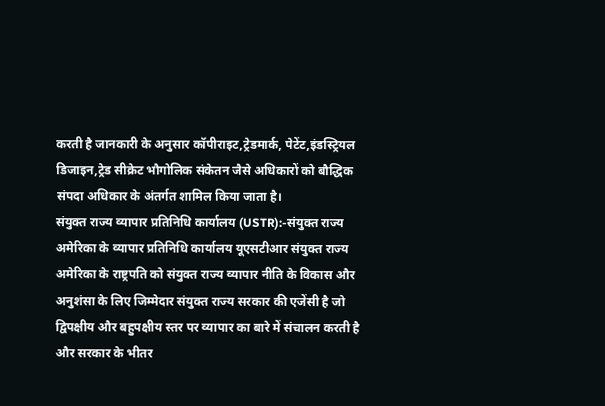करती है जानकारी के अनुसार कॉपीराइट,ट्रेडमार्क, पेटेंट,इंडस्ट्रियल डिजाइन,ट्रेड सीक्रेट भौगोलिक संकेतन जैसे अधिकारों को बौद्धिक संपदा अधिकार के अंतर्गत शामिल किया जाता है।
संयुक्त राज्य व्यापार प्रतिनिधि कार्यालय (USTR):-संयुक्त राज्य अमेरिका के व्यापार प्रतिनिधि कार्यालय यूएसटीआर संयुक्त राज्य अमेरिका के राष्ट्रपति को संयुक्त राज्य व्यापार नीति के विकास और अनुशंसा के लिए जिम्मेदार संयुक्त राज्य सरकार की एजेंसी है जो द्विपक्षीय और बहुपक्षीय स्तर पर व्यापार का बारे में संचालन करती है और सरकार के भीतर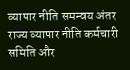व्यापार नीति समन्वय अंतर राज्य व्यापार नीति कर्मचारी समिति और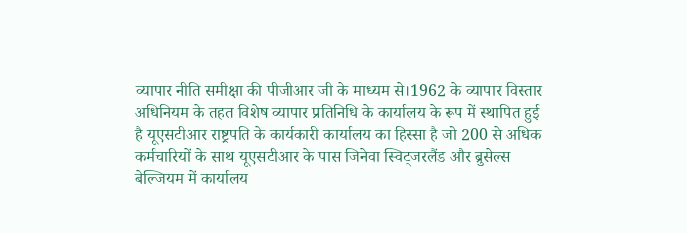व्यापार नीति समीक्षा की पीजीआर जी के माध्यम से।1962 के व्यापार विस्तार अधिनियम के तहत विशेष व्यापार प्रतिनिधि के कार्यालय के रूप में स्थापित हुई है यूएसटीआर राष्ट्रपति के कार्यकारी कार्यालय का हिस्सा है जो 200 से अधिक कर्मचारियों के साथ यूएसटीआर के पास जिनेवा स्विट्जरलैंड और ब्रुसेल्स बेल्जियम में कार्यालय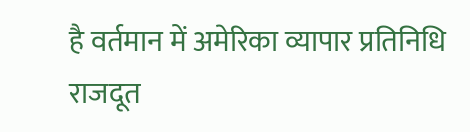है वर्तमान में अमेरिका व्यापार प्रतिनिधि राजदूत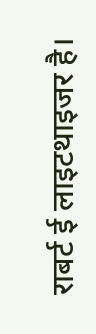राबर्ट ई लाइटथाइजर है।